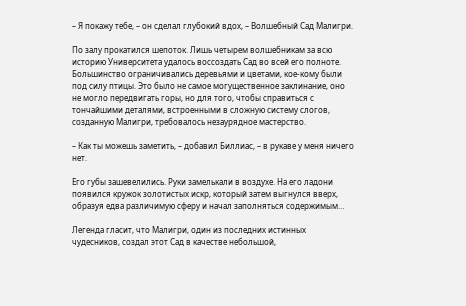– Я покажу тебе, – он сделал глубокий вдох, – Волшебный Сад Малигри.

По залу прокатился шепоток. Лишь четырем волшебникам за всю историю Университета удалось воссоздать Сад во всей его полноте. Большинство ограничивались деревьями и цветами, кое-кому были под силу птицы. Это было не самое могущественное заклинание, оно не могло передвигать горы, но для того, чтобы справиться с тончайшими деталями, встроенными в сложную систему слогов, созданную Малигри, требовалось незаурядное мастерство.

– Как ты можешь заметить, – добавил Биллиас, – в рукаве у меня ничего нет.

Его губы зашевелились. Руки замелькали в воздухе. На его ладони появился кружок золотистых искр, который затем выгнулся вверх, образуя едва различимую сферу и начал заполняться содержимым…

Легенда гласит, что Малигри, один из последних истинных чудесников, создал этот Сад в качестве небольшой,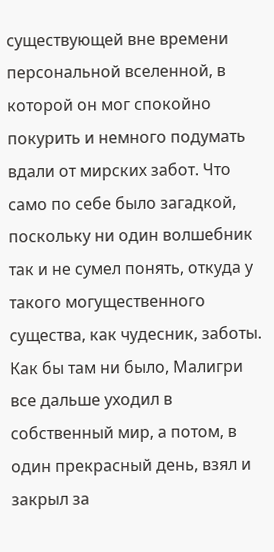существующей вне времени персональной вселенной, в которой он мог спокойно покурить и немного подумать вдали от мирских забот. Что само по себе было загадкой, поскольку ни один волшебник так и не сумел понять, откуда у такого могущественного существа, как чудесник, заботы. Как бы там ни было, Малигри все дальше уходил в собственный мир, а потом, в один прекрасный день, взял и закрыл за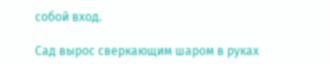собой вход.

Сад вырос сверкающим шаром в руках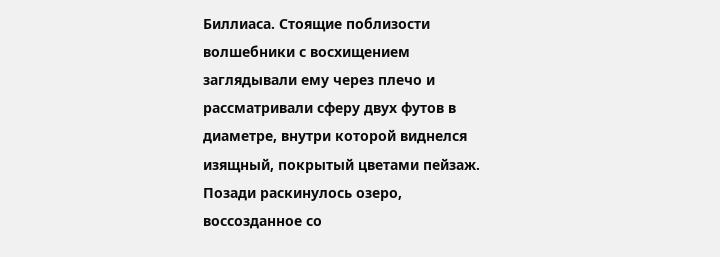Биллиаса. Стоящие поблизости волшебники с восхищением заглядывали ему через плечо и рассматривали сферу двух футов в диаметре, внутри которой виднелся изящный, покрытый цветами пейзаж. Позади раскинулось озеро, воссозданное со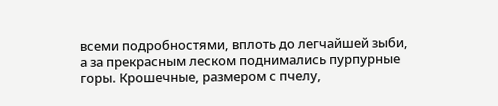всеми подробностями, вплоть до легчайшей зыби, а за прекрасным леском поднимались пурпурные горы. Крошечные, размером с пчелу,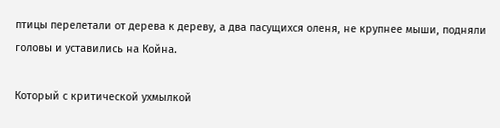птицы перелетали от дерева к дереву, а два пасущихся оленя, не крупнее мыши, подняли головы и уставились на Койна.

Который с критической ухмылкой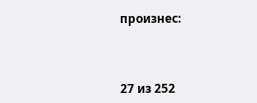произнес:



27 из 252